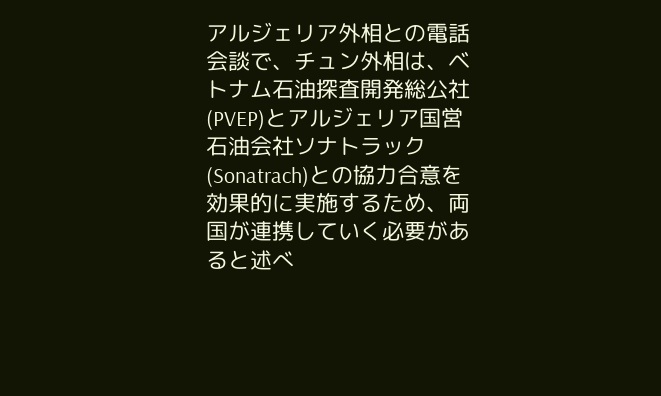アルジェリア外相との電話会談で、チュン外相は、ベトナム石油探査開発総公社(PVEP)とアルジェリア国営石油会社ソナトラック(Sonatrach)との協力合意を効果的に実施するため、両国が連携していく必要があると述べ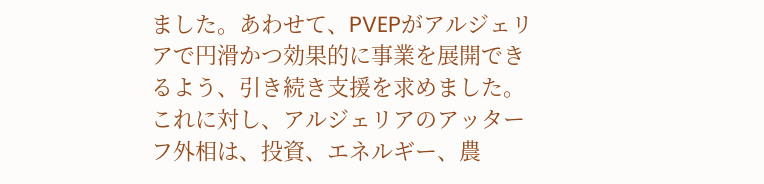ました。あわせて、PVEPがアルジェリアで円滑かつ効果的に事業を展開できるよう、引き続き支援を求めました。
これに対し、アルジェリアのアッターフ外相は、投資、エネルギー、農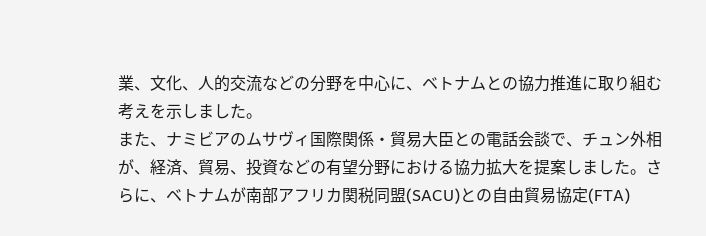業、文化、人的交流などの分野を中心に、ベトナムとの協力推進に取り組む考えを示しました。
また、ナミビアのムサヴィ国際関係・貿易大臣との電話会談で、チュン外相が、経済、貿易、投資などの有望分野における協力拡大を提案しました。さらに、ベトナムが南部アフリカ関税同盟(SACU)との自由貿易協定(FTA)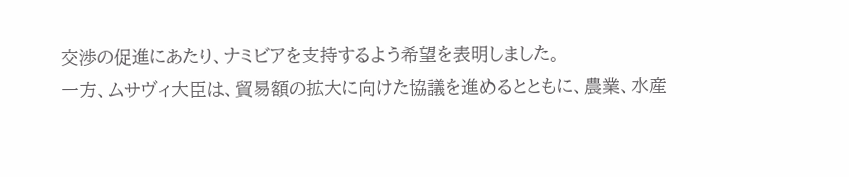交渉の促進にあたり、ナミビアを支持するよう希望を表明しました。
一方、ムサヴィ大臣は、貿易額の拡大に向けた協議を進めるとともに、農業、水産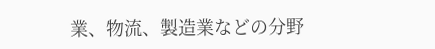業、物流、製造業などの分野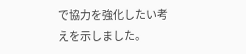で協力を強化したい考えを示しました。